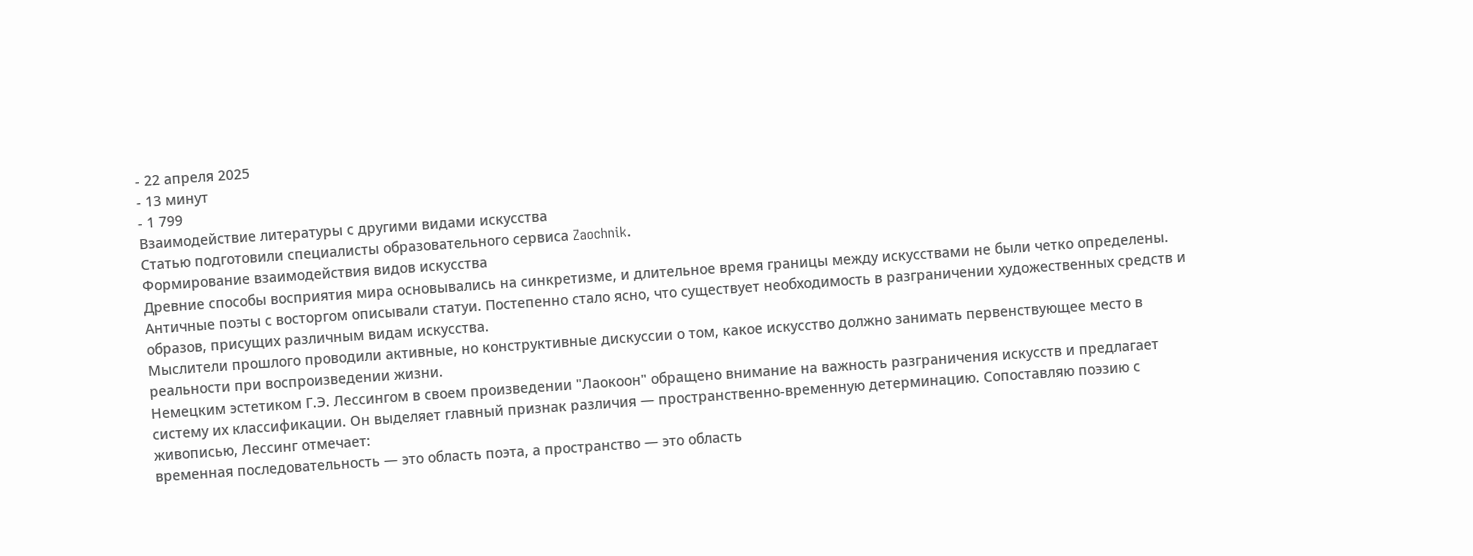- 22 апреля 2025
- 13 минут
- 1 799
Взаимодействие литературы с другими видами искусства
Статью подготовили специалисты образовательного сервиса Zaochnik.
Формирование взаимодействия видов искусства
Древние способы восприятия мира основывались на синкретизме, и длительное время границы между искусствами не были четко определены. Античные поэты с восторгом описывали статуи. Постепенно стало ясно, что существует необходимость в разграничении художественных средств и образов, присущих различным видам искусства.
Мыслители прошлого проводили активные, но конструктивные дискуссии о том, какое искусство должно занимать первенствующее место в реальности при воспроизведении жизни.
Немецким эстетиком Г.Э. Лессингом в своем произведении "Лаокоон" обращено внимание на важность разграничения искусств и предлагает систему их классификации. Он выделяет главный признак различия — пространственно-временную детерминацию. Сопоставляю поэзию с живописью, Лессинг отмечает:
временная последовательность — это область поэта, а пространство — это область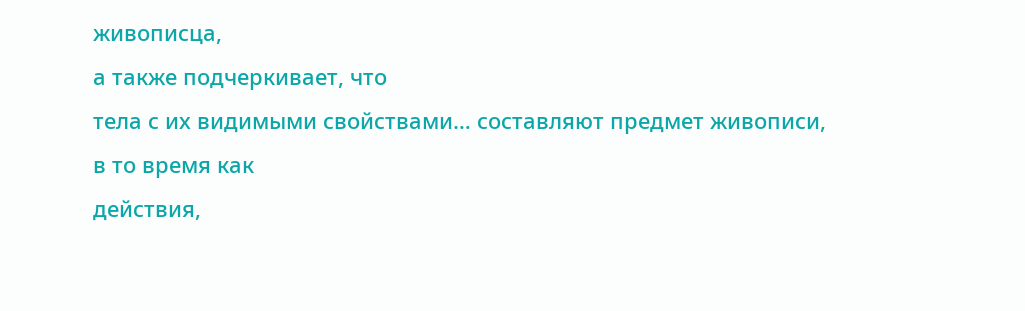живописца,
а также подчеркивает, что
тела с их видимыми свойствами… составляют предмет живописи,
в то время как
действия,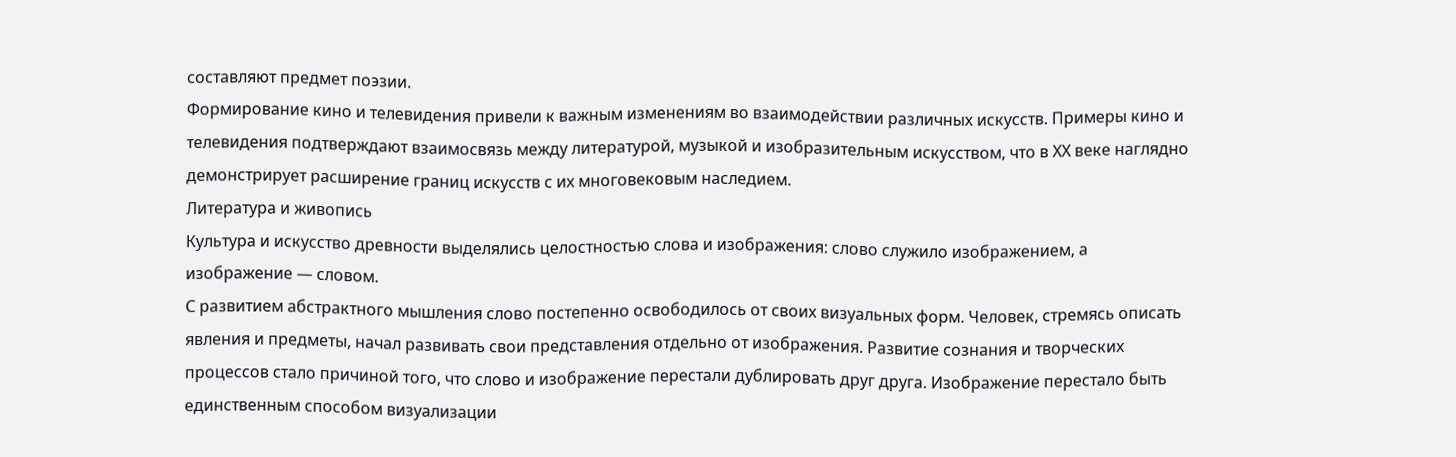составляют предмет поэзии.
Формирование кино и телевидения привели к важным изменениям во взаимодействии различных искусств. Примеры кино и телевидения подтверждают взаимосвязь между литературой, музыкой и изобразительным искусством, что в XX веке наглядно демонстрирует расширение границ искусств с их многовековым наследием.
Литература и живопись
Культура и искусство древности выделялись целостностью слова и изображения: слово служило изображением, а изображение — словом.
С развитием абстрактного мышления слово постепенно освободилось от своих визуальных форм. Человек, стремясь описать явления и предметы, начал развивать свои представления отдельно от изображения. Развитие сознания и творческих процессов стало причиной того, что слово и изображение перестали дублировать друг друга. Изображение перестало быть единственным способом визуализации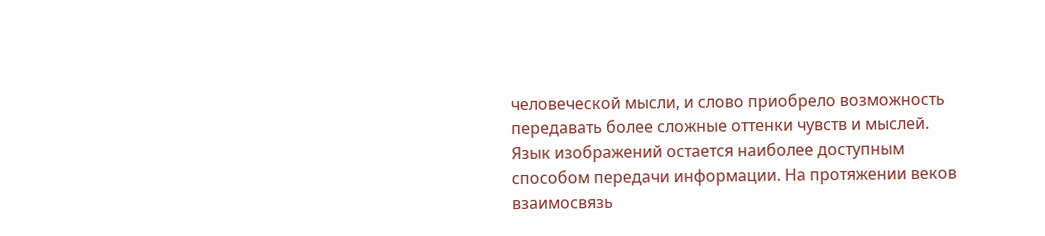человеческой мысли, и слово приобрело возможность передавать более сложные оттенки чувств и мыслей.
Язык изображений остается наиболее доступным способом передачи информации. На протяжении веков взаимосвязь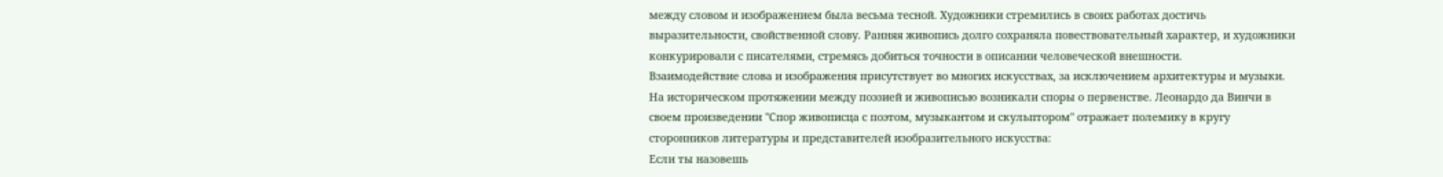между словом и изображением была весьма тесной. Художники стремились в своих работах достичь выразительности, свойственной слову. Ранняя живопись долго сохраняла повествовательный характер, и художники конкурировали с писателями, стремясь добиться точности в описании человеческой внешности.
Взаимодействие слова и изображения присутствует во многих искусствах, за исключением архитектуры и музыки. На историческом протяжении между поэзией и живописью возникали споры о первенстве. Леонардо да Винчи в своем произведении "Спор живописца с поэтом, музыкантом и скульптором" отражает полемику в кругу сторонников литературы и представителей изобразительного искусства:
Если ты назовешь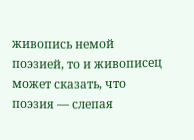живопись немой поэзией, то и живописец может сказать, что поэзия — слепая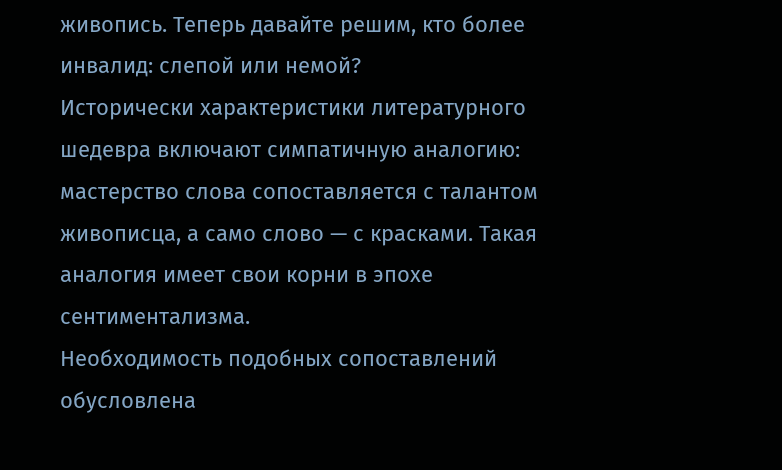живопись. Теперь давайте решим, кто более инвалид: слепой или немой?
Исторически характеристики литературного шедевра включают симпатичную аналогию: мастерство слова сопоставляется с талантом живописца, а само слово — с красками. Такая аналогия имеет свои корни в эпохе сентиментализма.
Необходимость подобных сопоставлений обусловлена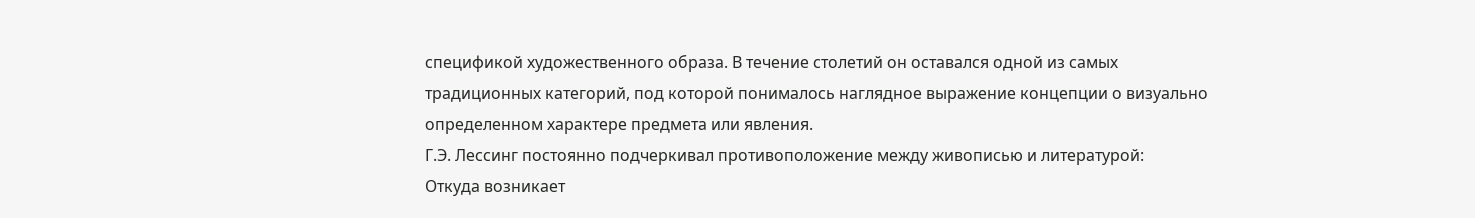спецификой художественного образа. В течение столетий он оставался одной из самых традиционных категорий, под которой понималось наглядное выражение концепции о визуально определенном характере предмета или явления.
Г.Э. Лессинг постоянно подчеркивал противоположение между живописью и литературой:
Откуда возникает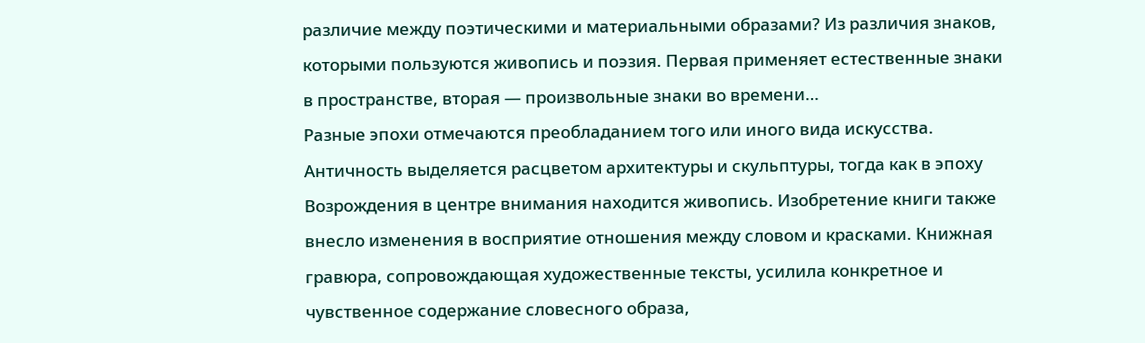различие между поэтическими и материальными образами? Из различия знаков, которыми пользуются живопись и поэзия. Первая применяет естественные знаки в пространстве, вторая — произвольные знаки во времени…
Разные эпохи отмечаются преобладанием того или иного вида искусства. Античность выделяется расцветом архитектуры и скульптуры, тогда как в эпоху Возрождения в центре внимания находится живопись. Изобретение книги также внесло изменения в восприятие отношения между словом и красками. Книжная гравюра, сопровождающая художественные тексты, усилила конкретное и чувственное содержание словесного образа,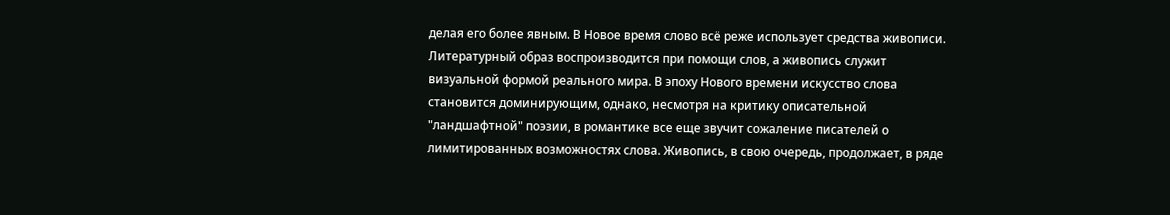делая его более явным. В Новое время слово всё реже использует средства живописи.
Литературный образ воспроизводится при помощи слов, а живопись служит визуальной формой реального мира. В эпоху Нового времени искусство слова становится доминирующим, однако, несмотря на критику описательной "ландшафтной" поэзии, в романтике все еще звучит сожаление писателей о лимитированных возможностях слова. Живопись, в свою очередь, продолжает, в ряде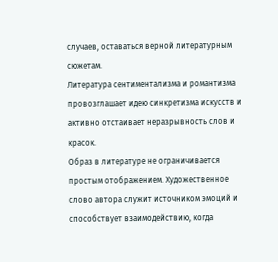случаев, оставаться верной литературным сюжетам.
Литература сентиментализма и романтизма провозглашает идею синкретизма искусств и активно отстаивает неразрывность слов и красок.
Образ в литературе не ограничивается простым отображением. Художественное слово автора служит источником эмоций и способствует взаимодействию, когда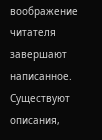воображение читателя завершают написанное. Существуют описания,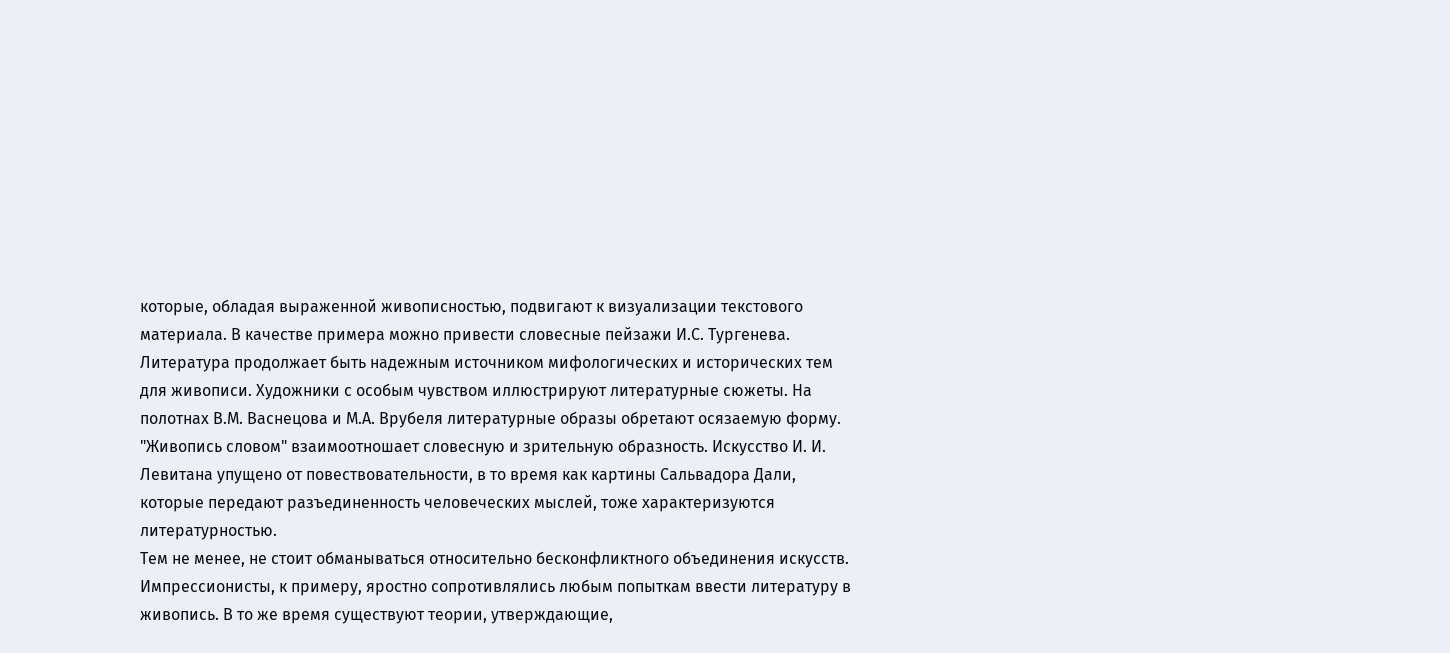которые, обладая выраженной живописностью, подвигают к визуализации текстового материала. В качестве примера можно привести словесные пейзажи И.С. Тургенева.
Литература продолжает быть надежным источником мифологических и исторических тем для живописи. Художники с особым чувством иллюстрируют литературные сюжеты. На полотнах В.М. Васнецова и М.А. Врубеля литературные образы обретают осязаемую форму.
"Живопись словом" взаимоотношает словесную и зрительную образность. Искусство И. И. Левитана упущено от повествовательности, в то время как картины Сальвадора Дали, которые передают разъединенность человеческих мыслей, тоже характеризуются литературностью.
Тем не менее, не стоит обманываться относительно бесконфликтного объединения искусств. Импрессионисты, к примеру, яростно сопротивлялись любым попыткам ввести литературу в живопись. В то же время существуют теории, утверждающие,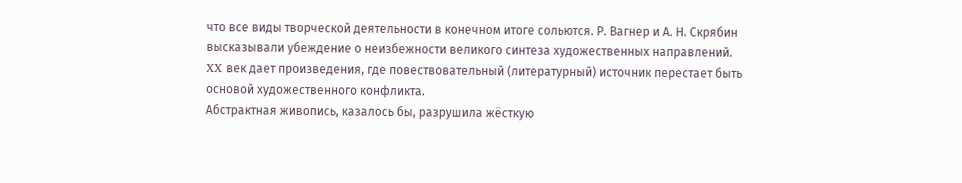что все виды творческой деятельности в конечном итоге сольются. Р. Вагнер и А. Н. Скрябин высказывали убеждение о неизбежности великого синтеза художественных направлений.
XX век дает произведения, где повествовательный (литературный) источник перестает быть основой художественного конфликта.
Абстрактная живопись, казалось бы, разрушила жёсткую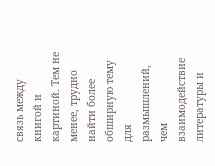связь между книгой и картиной. Тем не менее, трудно найти более обширную тему для размышлений, чем взаимодействие литературы и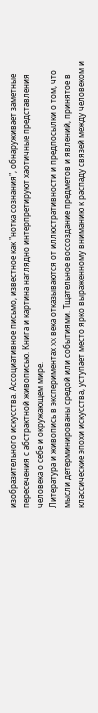изобразительного искусства. Ассоциативное письмо, известное как "нотка сознания", обнаруживает заметные пересечения с абстрактной живописью. Книга и картина наглядно интерпретируют хаотичные представления человека о себе и окружающем мире.
Литература и живопись в экспериментах XX века отказываются от иллюстративности и предпосылки о том, что мысли детерминированы средой или событиями. Тщательное воссоздание предметов и явлений, принятое в классические эпохи искусства, уступает место ярко выраженному вниманию к распаду связей между человеком и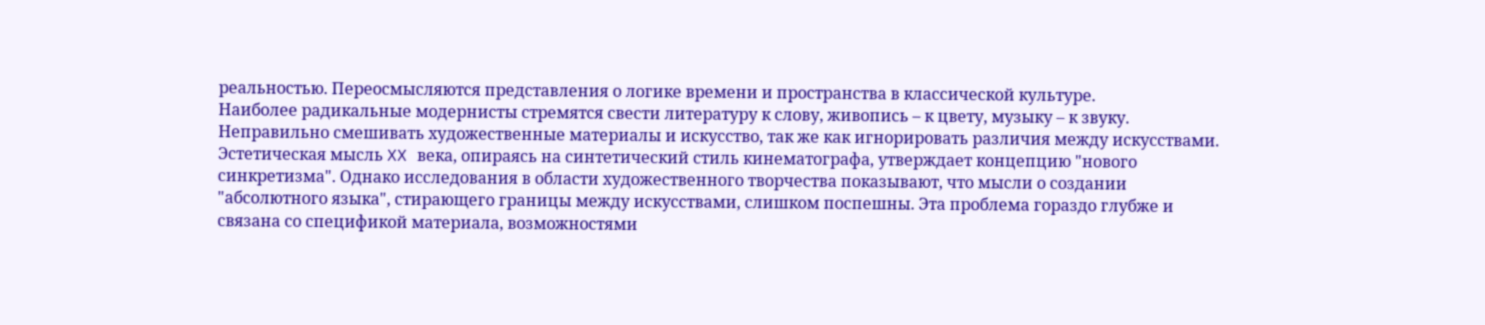реальностью. Переосмысляются представления о логике времени и пространства в классической культуре.
Наиболее радикальные модернисты стремятся свести литературу к слову, живопись – к цвету, музыку – к звуку. Неправильно смешивать художественные материалы и искусство, так же как игнорировать различия между искусствами.
Эстетическая мысль XX века, опираясь на синтетический стиль кинематографа, утверждает концепцию "нового синкретизма". Однако исследования в области художественного творчества показывают, что мысли о создании "абсолютного языка", стирающего границы между искусствами, слишком поспешны. Эта проблема гораздо глубже и связана со спецификой материала, возможностями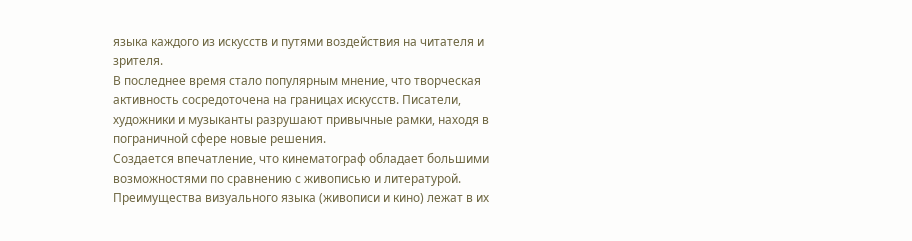языка каждого из искусств и путями воздействия на читателя и зрителя.
В последнее время стало популярным мнение, что творческая активность сосредоточена на границах искусств. Писатели, художники и музыканты разрушают привычные рамки, находя в пограничной сфере новые решения.
Создается впечатление, что кинематограф обладает большими возможностями по сравнению с живописью и литературой. Преимущества визуального языка (живописи и кино) лежат в их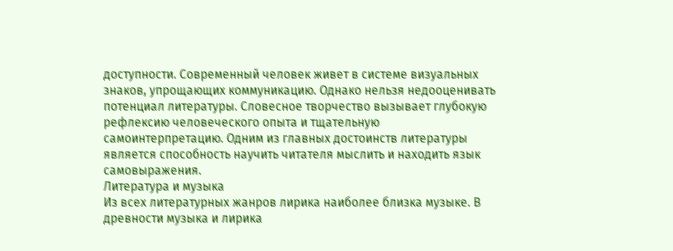доступности. Современный человек живет в системе визуальных знаков, упрощающих коммуникацию. Однако нельзя недооценивать потенциал литературы. Словесное творчество вызывает глубокую рефлексию человеческого опыта и тщательную самоинтерпретацию. Одним из главных достоинств литературы является способность научить читателя мыслить и находить язык самовыражения.
Литература и музыка
Из всех литературных жанров лирика наиболее близка музыке. В древности музыка и лирика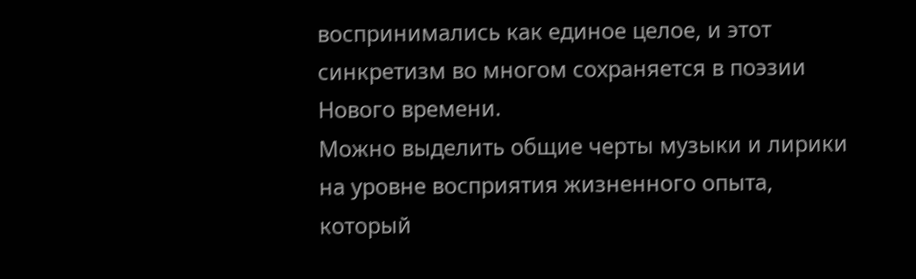воспринимались как единое целое, и этот синкретизм во многом сохраняется в поэзии Нового времени.
Можно выделить общие черты музыки и лирики на уровне восприятия жизненного опыта, который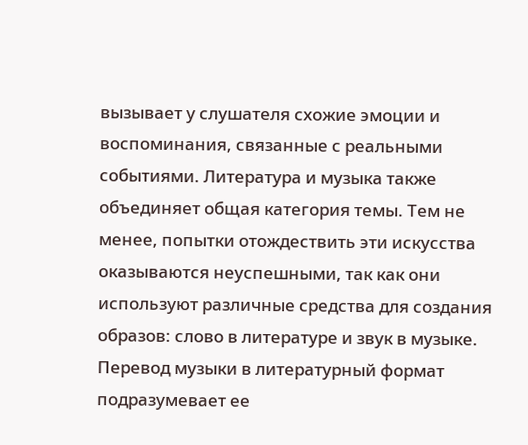вызывает у слушателя схожие эмоции и воспоминания, связанные с реальными событиями. Литература и музыка также объединяет общая категория темы. Тем не менее, попытки отождествить эти искусства оказываются неуспешными, так как они используют различные средства для создания образов: слово в литературе и звук в музыке. Перевод музыки в литературный формат подразумевает ее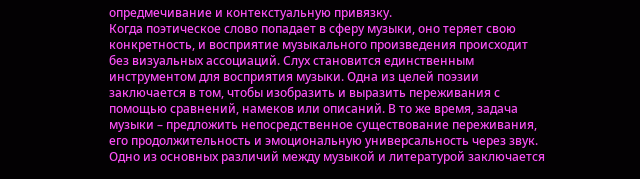опредмечивание и контекстуальную привязку.
Когда поэтическое слово попадает в сферу музыки, оно теряет свою конкретность, и восприятие музыкального произведения происходит без визуальных ассоциаций. Слух становится единственным инструментом для восприятия музыки. Одна из целей поэзии заключается в том, чтобы изобразить и выразить переживания с помощью сравнений, намеков или описаний. В то же время, задача музыки – предложить непосредственное существование переживания, его продолжительность и эмоциональную универсальность через звук.
Одно из основных различий между музыкой и литературой заключается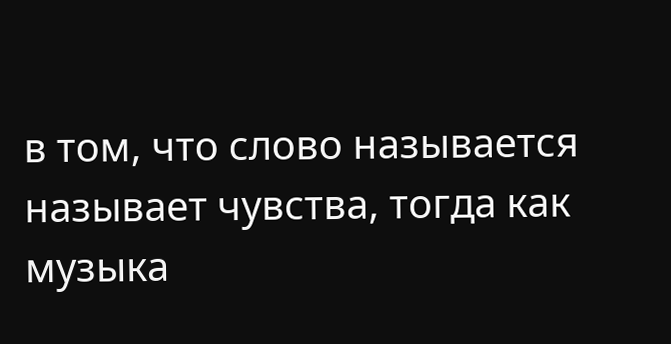в том, что слово называется называет чувства, тогда как музыка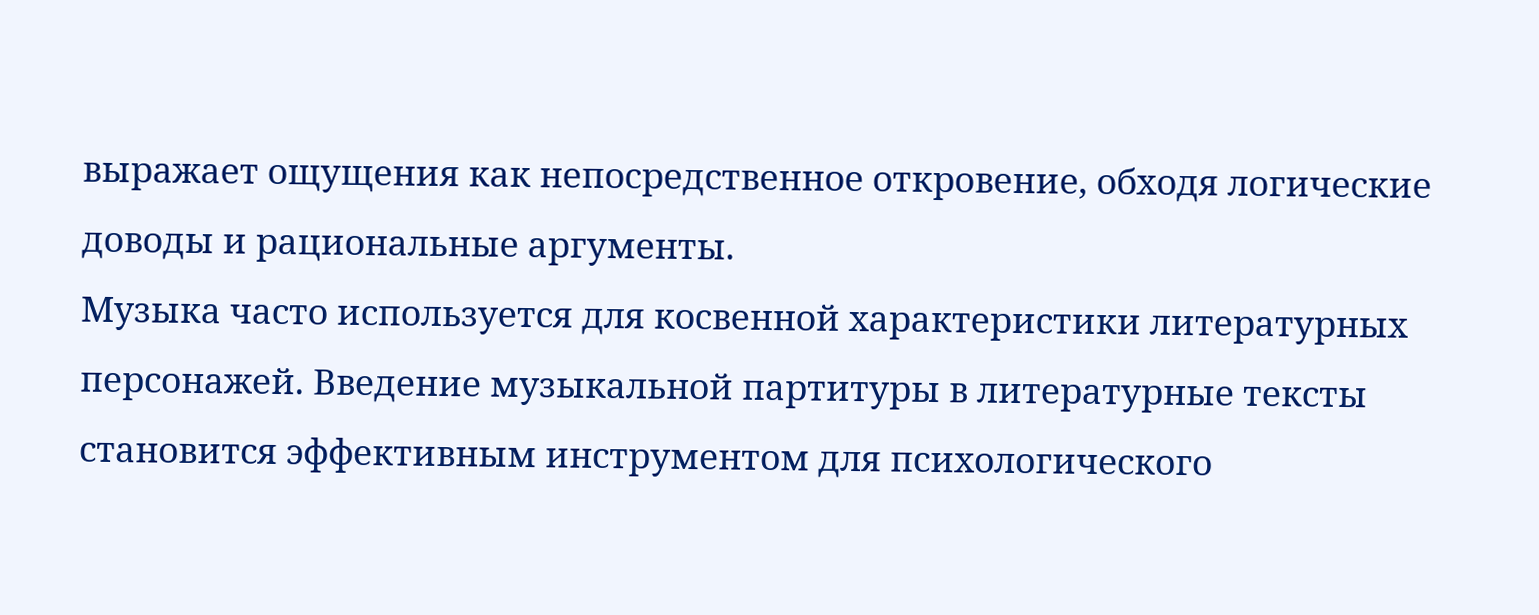выражает ощущения как непосредственное откровение, обходя логические доводы и рациональные аргументы.
Музыка часто используется для косвенной характеристики литературных персонажей. Введение музыкальной партитуры в литературные тексты становится эффективным инструментом для психологического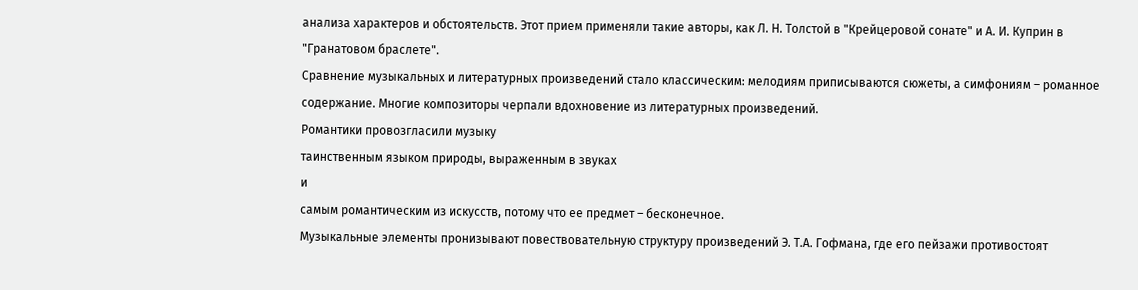анализа характеров и обстоятельств. Этот прием применяли такие авторы, как Л. Н. Толстой в "Крейцеровой сонате" и А. И. Куприн в "Гранатовом браслете".
Сравнение музыкальных и литературных произведений стало классическим: мелодиям приписываются сюжеты, а симфониям – романное содержание. Многие композиторы черпали вдохновение из литературных произведений.
Романтики провозгласили музыку
таинственным языком природы, выраженным в звуках
и
самым романтическим из искусств, потому что ее предмет – бесконечное.
Музыкальные элементы пронизывают повествовательную структуру произведений Э. Т.А. Гофмана, где его пейзажи противостоят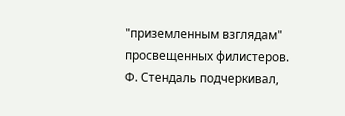"приземленным взглядам" просвещенных филистеров. Ф. Стендаль подчеркивал,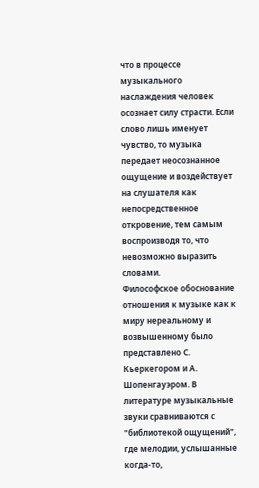что в процессе музыкального наслаждения человек осознает силу страсти. Если слово лишь именует чувство, то музыка передает неосознанное ощущение и воздействует на слушателя как непосредственное откровение, тем самым воспроизводя то, что невозможно выразить словами.
Философское обоснование отношения к музыке как к миру нереальному и возвышенному было представлено С. Кьеркегором и А. Шопенгауэром. В литературе музыкальные звуки сравниваются с "библиотекой ощущений", где мелодии, услышанные когда-то,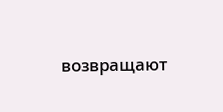возвращают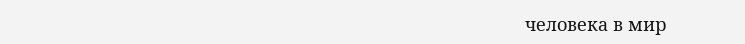человека в мир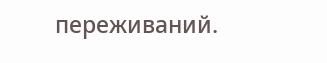переживаний.